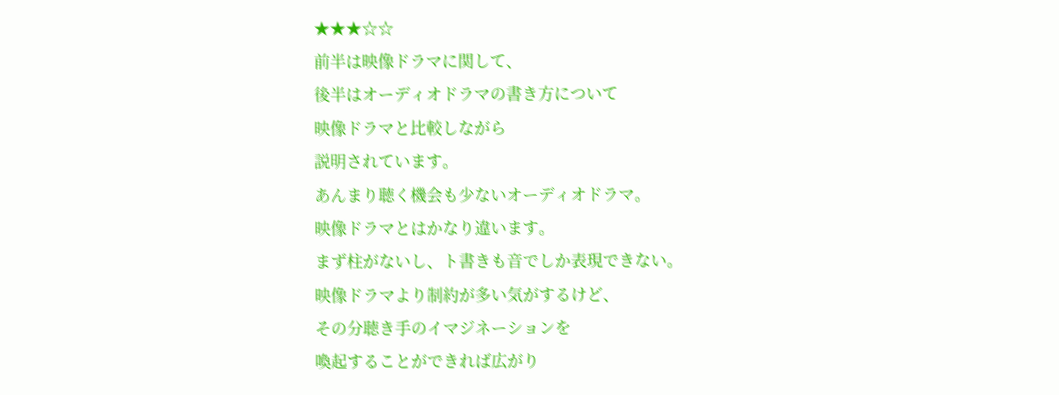★★★☆☆
前半は映像ドラマに関して、
後半はオーディオドラマの書き方について
映像ドラマと比較しながら
説明されています。
あんまり聴く機会も少ないオーディオドラマ。
映像ドラマとはかなり違います。
まず柱がないし、ト書きも音でしか表現できない。
映像ドラマより制約が多い気がするけど、
その分聴き手のイマジネーションを
喚起することができれば広がり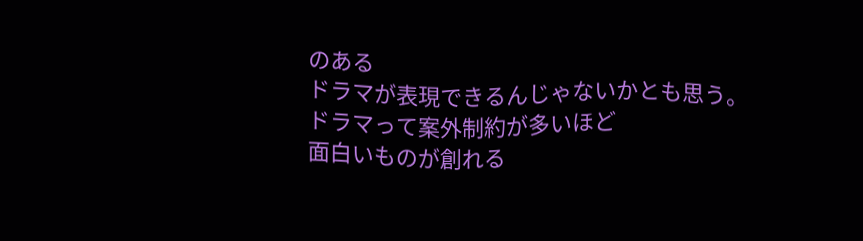のある
ドラマが表現できるんじゃないかとも思う。
ドラマって案外制約が多いほど
面白いものが創れる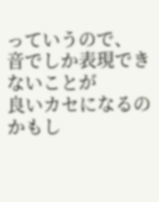っていうので、
音でしか表現できないことが
良いカセになるのかもし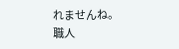れませんね。
職人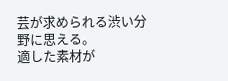芸が求められる渋い分野に思える。
適した素材が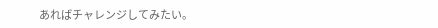あればチャレンジしてみたい。